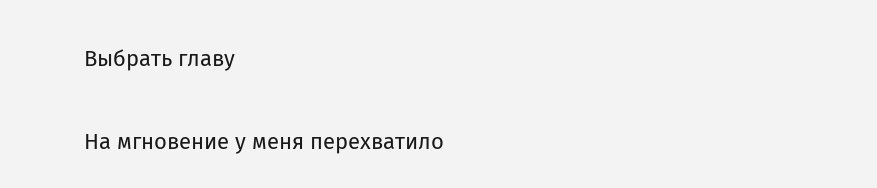Выбрать главу

На мгновение у меня перехватило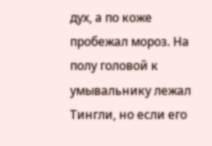дух, а по коже пробежал мороз. На полу головой к умывальнику лежал Тингли, но если его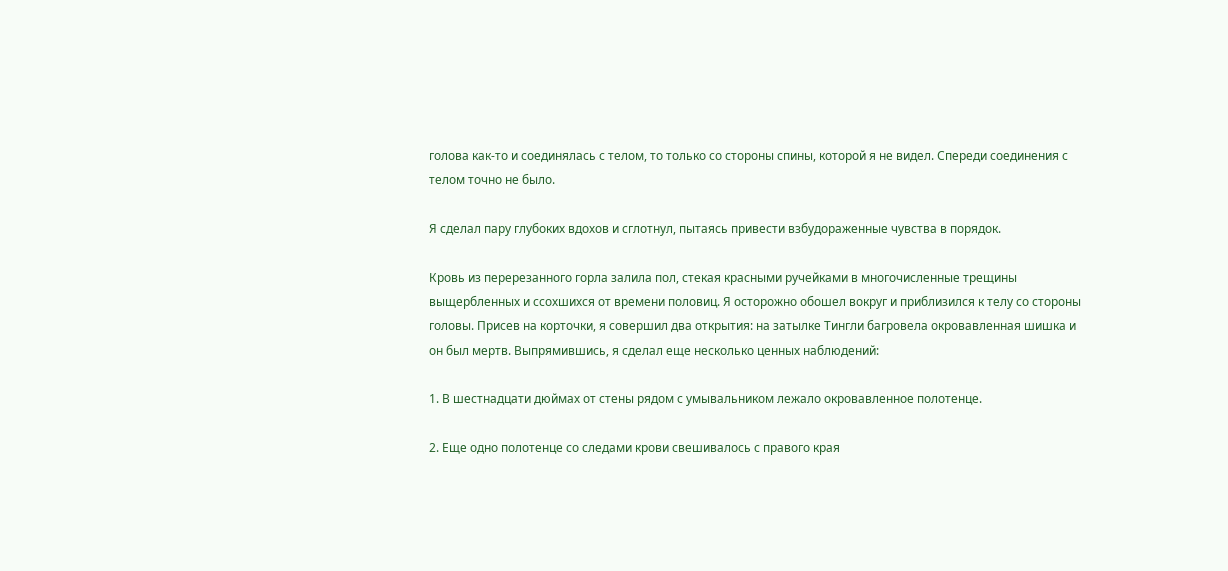голова как-то и соединялась с телом, то только со стороны спины, которой я не видел. Спереди соединения с телом точно не было.

Я сделал пару глубоких вдохов и сглотнул, пытаясь привести взбудораженные чувства в порядок.

Кровь из перерезанного горла залила пол, стекая красными ручейками в многочисленные трещины выщербленных и ссохшихся от времени половиц. Я осторожно обошел вокруг и приблизился к телу со стороны головы. Присев на корточки, я совершил два открытия: на затылке Тингли багровела окровавленная шишка и он был мертв. Выпрямившись, я сделал еще несколько ценных наблюдений:

1. В шестнадцати дюймах от стены рядом с умывальником лежало окровавленное полотенце.

2. Еще одно полотенце со следами крови свешивалось с правого края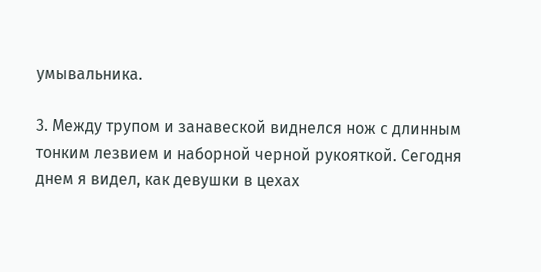умывальника.

3. Между трупом и занавеской виднелся нож с длинным тонким лезвием и наборной черной рукояткой. Сегодня днем я видел, как девушки в цехах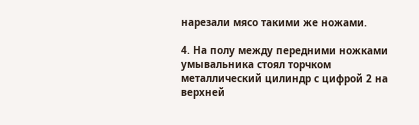нарезали мясо такими же ножами.

4. На полу между передними ножками умывальника стоял торчком металлический цилиндр с цифрой 2 на верхней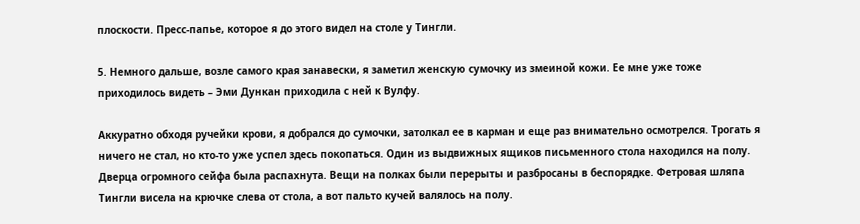плоскости. Пресс-папье, которое я до этого видел на столе у Тингли.

5. Немного дальше, возле самого края занавески, я заметил женскую сумочку из змеиной кожи. Ее мне уже тоже приходилось видеть – Эми Дункан приходила с ней к Вулфу.

Аккуратно обходя ручейки крови, я добрался до сумочки, затолкал ее в карман и еще раз внимательно осмотрелся. Трогать я ничего не стал, но кто-то уже успел здесь покопаться. Один из выдвижных ящиков письменного стола находился на полу. Дверца огромного сейфа была распахнута. Вещи на полках были перерыты и разбросаны в беспорядке. Фетровая шляпа Тингли висела на крючке слева от стола, а вот пальто кучей валялось на полу.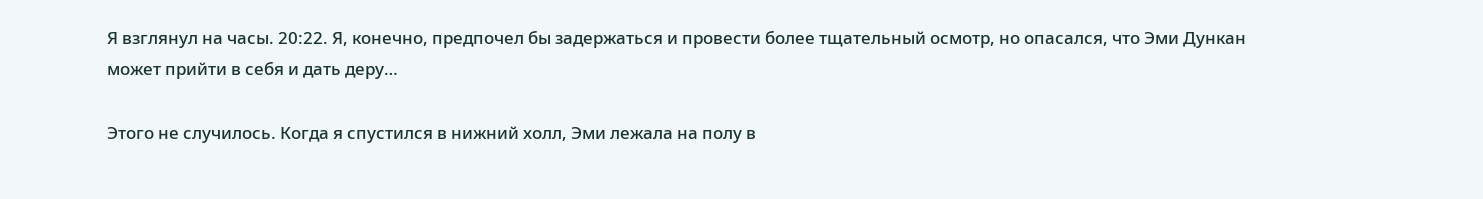Я взглянул на часы. 20:22. Я, конечно, предпочел бы задержаться и провести более тщательный осмотр, но опасался, что Эми Дункан может прийти в себя и дать деру…

Этого не случилось. Когда я спустился в нижний холл, Эми лежала на полу в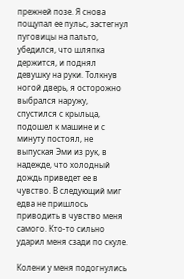прежней позе. Я снова пощупал ее пульс, застегнул пуговицы на пальто, убедился, что шляпка держится, и поднял девушку на руки. Толкнув ногой дверь, я осторожно выбрался наружу, спустился с крыльца, подошел к машине и с минуту постоял, не выпуская Эми из рук, в надежде, что холодный дождь приведет ее в чувство. В следующий миг едва не пришлось приводить в чувство меня самого. Кто-то сильно ударил меня сзади по скуле.

Колени у меня подогнулись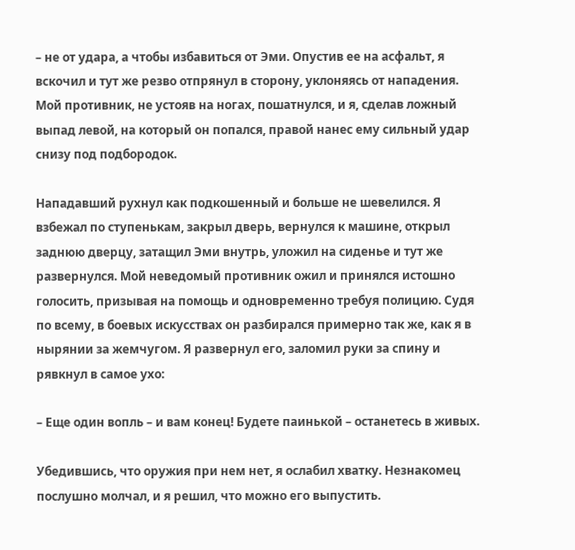– не от удара, а чтобы избавиться от Эми. Опустив ее на асфальт, я вскочил и тут же резво отпрянул в сторону, уклоняясь от нападения. Мой противник, не устояв на ногах, пошатнулся, и я, сделав ложный выпад левой, на который он попался, правой нанес ему сильный удар снизу под подбородок.

Нападавший рухнул как подкошенный и больше не шевелился. Я взбежал по ступенькам, закрыл дверь, вернулся к машине, открыл заднюю дверцу, затащил Эми внутрь, уложил на сиденье и тут же развернулся. Мой неведомый противник ожил и принялся истошно голосить, призывая на помощь и одновременно требуя полицию. Судя по всему, в боевых искусствах он разбирался примерно так же, как я в нырянии за жемчугом. Я развернул его, заломил руки за спину и рявкнул в самое ухо:

– Еще один вопль – и вам конец! Будете паинькой – останетесь в живых.

Убедившись, что оружия при нем нет, я ослабил хватку. Незнакомец послушно молчал, и я решил, что можно его выпустить.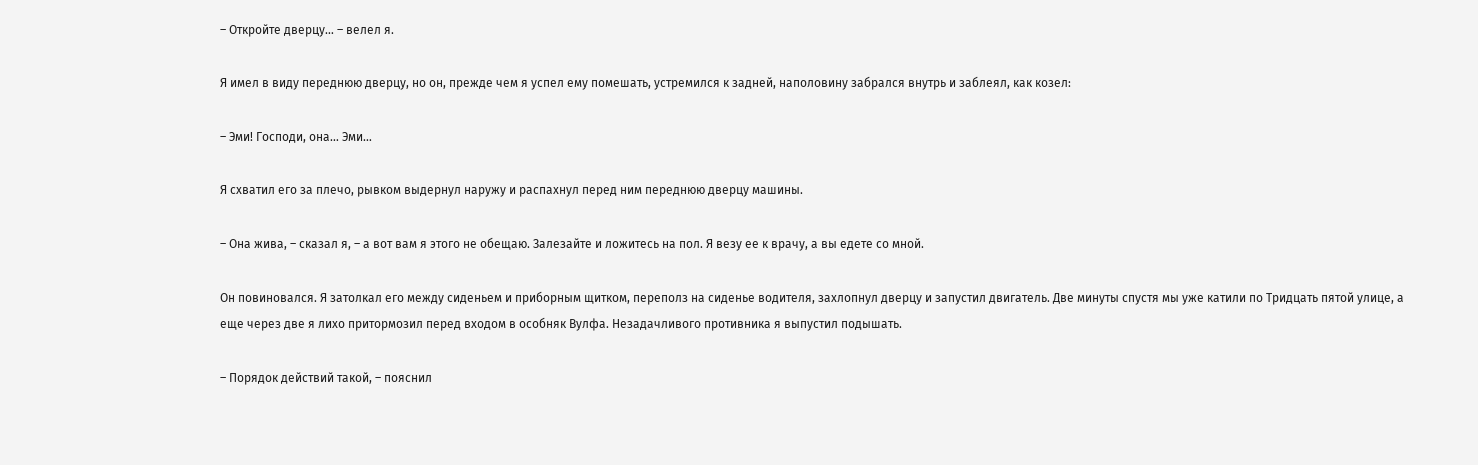– Откройте дверцу… – велел я.

Я имел в виду переднюю дверцу, но он, прежде чем я успел ему помешать, устремился к задней, наполовину забрался внутрь и заблеял, как козел:

– Эми! Господи, она… Эми…

Я схватил его за плечо, рывком выдернул наружу и распахнул перед ним переднюю дверцу машины.

– Она жива, – сказал я, – а вот вам я этого не обещаю. Залезайте и ложитесь на пол. Я везу ее к врачу, а вы едете со мной.

Он повиновался. Я затолкал его между сиденьем и приборным щитком, переполз на сиденье водителя, захлопнул дверцу и запустил двигатель. Две минуты спустя мы уже катили по Тридцать пятой улице, а еще через две я лихо притормозил перед входом в особняк Вулфа. Незадачливого противника я выпустил подышать.

– Порядок действий такой, – пояснил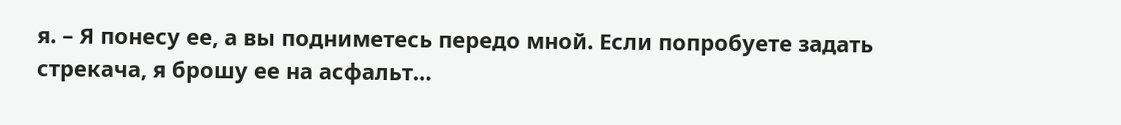я. – Я понесу ее, а вы подниметесь передо мной. Если попробуете задать стрекача, я брошу ее на асфальт…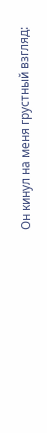Он кинул на меня грустный взгляд: